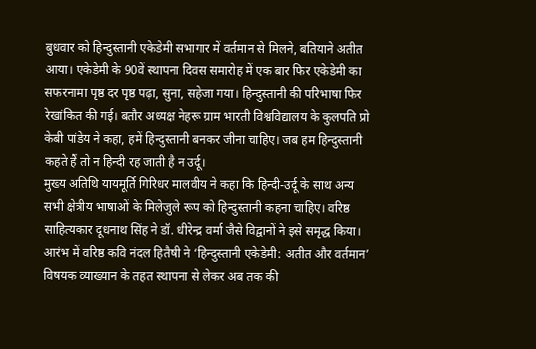बुधवार को हिन्दुस्तानी एकेडेमी सभागार में वर्तमान से मिलने, बतियाने अतीत आया। एकेडेमी के 90वें स्थापना दिवस समारोह में एक बार फिर एकेडेमी का सफरनामा पृष्ठ दर पृष्ठ पढ़ा, सुना, सहेजा गया। हिन्दुस्तानी की परिभाषा फिर रेखांकित की गई। बतौर अध्यक्ष नेहरू ग्राम भारती विश्वविद्यालय के कुलपति प्रो केबी पांडेय ने कहा, हमें हिन्दुस्तानी बनकर जीना चाहिए। जब हम हिन्दुस्तानी कहते हैं तो न हिन्दी रह जाती है न उर्दू।
मुख्य अतिथि यायमूर्ति गिरिधर मालवीय ने कहा कि हिन्दी-उर्दू के साथ अन्य सभी क्षेत्रीय भाषाओं के मिलेजुले रूप को हिन्दुस्तानी कहना चाहिए। वरिष्ठ साहित्यकार दूधनाथ सिंह ने डॉ. धीरेन्द्र वर्मा जैसे विद्वानों ने इसे समृद्ध किया। आरंभ में वरिष्ठ कवि नंदल हितैषी ने ‘हिन्दुस्तानी एकेडेमी: अतीत और वर्तमान’ विषयक व्याख्यान के तहत स्थापना से लेकर अब तक की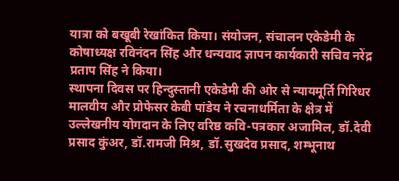यात्रा को बखूबी रेखांकित किया। संयोजन, संचालन एकेडेमी के कोषाध्यक्ष रविनंदन सिंह और धन्यवाद ज्ञापन कार्यकारी सचिव नरेंद्र प्रताप सिंह ने किया।
स्थापना दिवस पर हिन्दुस्तानी एकेडेमी की ओर से न्यायमूर्ति गिरिधर मालवीय और प्रोफेसर केबी पांडेय ने रचनाधर्मिता के क्षेत्र में उल्लेखनीय योगदान के लिए वरिष्ठ कवि-पत्रकार अजामिल, डॉ.देवी प्रसाद कुंअर, डॉ.रामजी मिश्र, डॉ.सुखदेव प्रसाद, शम्भूनाथ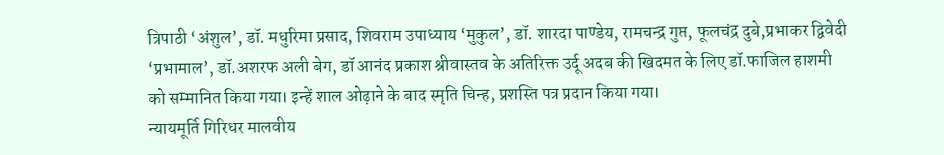त्रिपाठी ‘अंशुल’, डॉ. मधुरिमा प्रसाद, शिवराम उपाध्याय ‘मुकुल’, डॉ. शारदा पाण्डेय, रामचन्द्र गुप्त, फूलचंद्र दुबे,प्रभाकर द्विवेदी ‘प्रभामाल’, डॉ.अशरफ अली बेग, डॉ आनंद प्रकाश श्रीवास्तव के अतिरिक्त उर्दू अदब की खिदमत के लिए डॉ.फाजिल हाशमी को सम्मानित किया गया। इन्हें शाल ओढ़ाने के बाद स्मृति चिन्ह, प्रशस्ति पत्र प्रदान किया गया।
न्यायमूर्ति गिरिधर मालवीय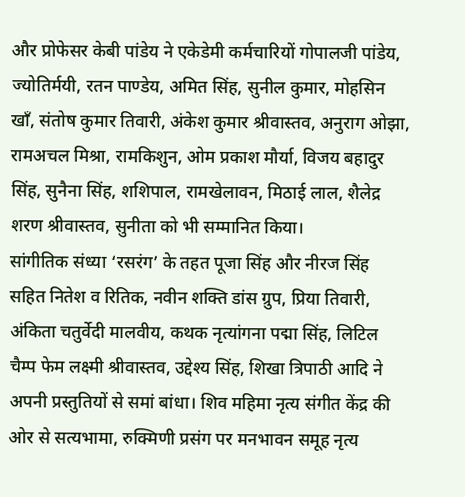और प्रोफेसर केबी पांडेय ने एकेडेमी कर्मचारियों गोपालजी पांडेय, ज्योतिर्मयी, रतन पाण्डेय, अमित सिंह, सुनील कुमार, मोहसिन खाँ, संतोष कुमार तिवारी, अंकेश कुमार श्रीवास्तव, अनुराग ओझा, रामअचल मिश्रा, रामकिशुन, ओम प्रकाश मौर्या, विजय बहादुर सिंह, सुनैना सिंह, शशिपाल, रामखेलावन, मिठाई लाल, शैलेद्र शरण श्रीवास्तव, सुनीता को भी सम्मानित किया।
सांगीतिक संध्या ‘रसरंग’ के तहत पूजा सिंह और नीरज सिंह सहित नितेश व रितिक, नवीन शक्ति डांस ग्रुप, प्रिया तिवारी, अंकिता चतुर्वेदी मालवीय, कथक नृत्यांगना पद्मा सिंह, लिटिल चैम्प फेम लक्ष्मी श्रीवास्तव, उद्देश्य सिंह, शिखा त्रिपाठी आदि ने अपनी प्रस्तुतियों से समां बांधा। शिव महिमा नृत्य संगीत केंद्र की ओर से सत्यभामा, रुक्मिणी प्रसंग पर मनभावन समूह नृत्य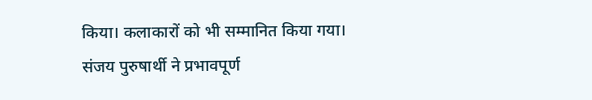किया। कलाकारों को भी सम्मानित किया गया। संजय पुरुषार्थी ने प्रभावपूर्ण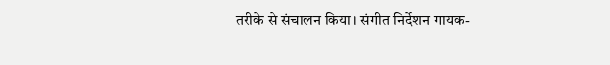तरीके से संचालन किया। संगीत निर्देशन गायक-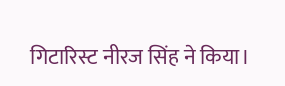गिटारिस्ट नीरज सिंह ने किया।